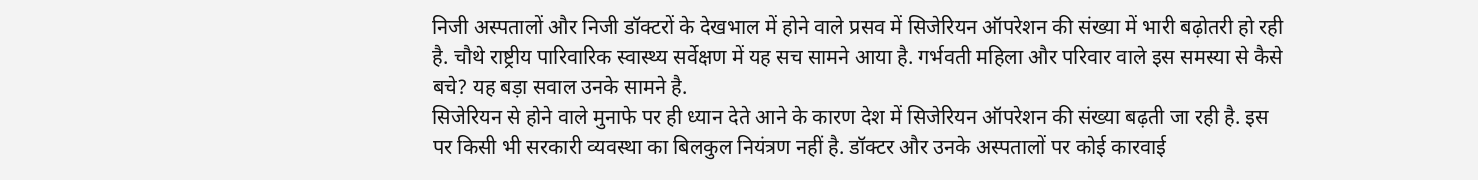निजी अस्पतालों और निजी डॉक्टरों के देखभाल में होने वाले प्रसव में सिजेरियन ऑपरेशन की संख्या में भारी बढ़ोतरी हो रही है. चौथे राष्ट्रीय पारिवारिक स्वास्थ्य सर्वेक्षण में यह सच सामने आया है. गर्भवती महिला और परिवार वाले इस समस्या से कैसे बचे? यह बड़ा सवाल उनके सामने है.
सिजेरियन से होने वाले मुनाफे पर ही ध्यान देते आने के कारण देश में सिजेरियन ऑपरेशन की संख्या बढ़ती जा रही है. इस पर किसी भी सरकारी व्यवस्था का बिलकुल नियंत्रण नहीं है. डॉक्टर और उनके अस्पतालों पर कोई कारवाई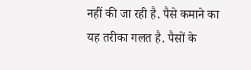नहीं की जा रही है. पैसे कमाने का यह तरीका गलत है. पैसों के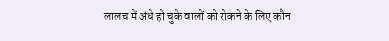लालच में अंधे हो चुके वालों को रोकने के लिए कौन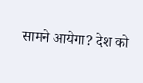सामने आयेगा? देश को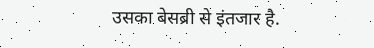उसका बेसब्री से इंतजार है.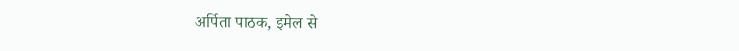अर्पिता पाठक, इमेल से